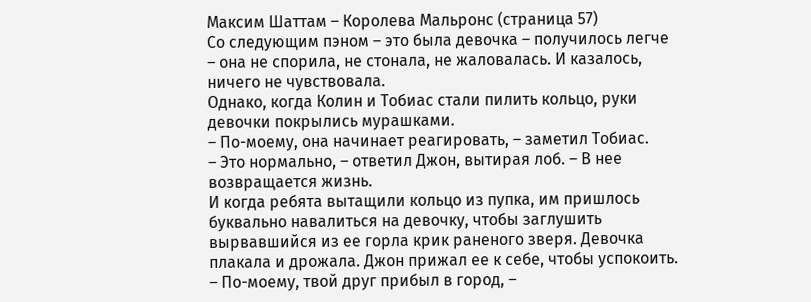Максим Шаттам – Королева Мальронс (страница 57)
Со следующим пэном – это была девочка – получилось легче – она не спорила, не стонала, не жаловалась. И казалось, ничего не чувствовала.
Однако, когда Колин и Тобиас стали пилить кольцо, руки девочки покрылись мурашками.
– По-моему, она начинает реагировать, – заметил Тобиас.
– Это нормально, – ответил Джон, вытирая лоб. – В нее возвращается жизнь.
И когда ребята вытащили кольцо из пупка, им пришлось буквально навалиться на девочку, чтобы заглушить вырвавшийся из ее горла крик раненого зверя. Девочка плакала и дрожала. Джон прижал ее к себе, чтобы успокоить.
– По-моему, твой друг прибыл в город, –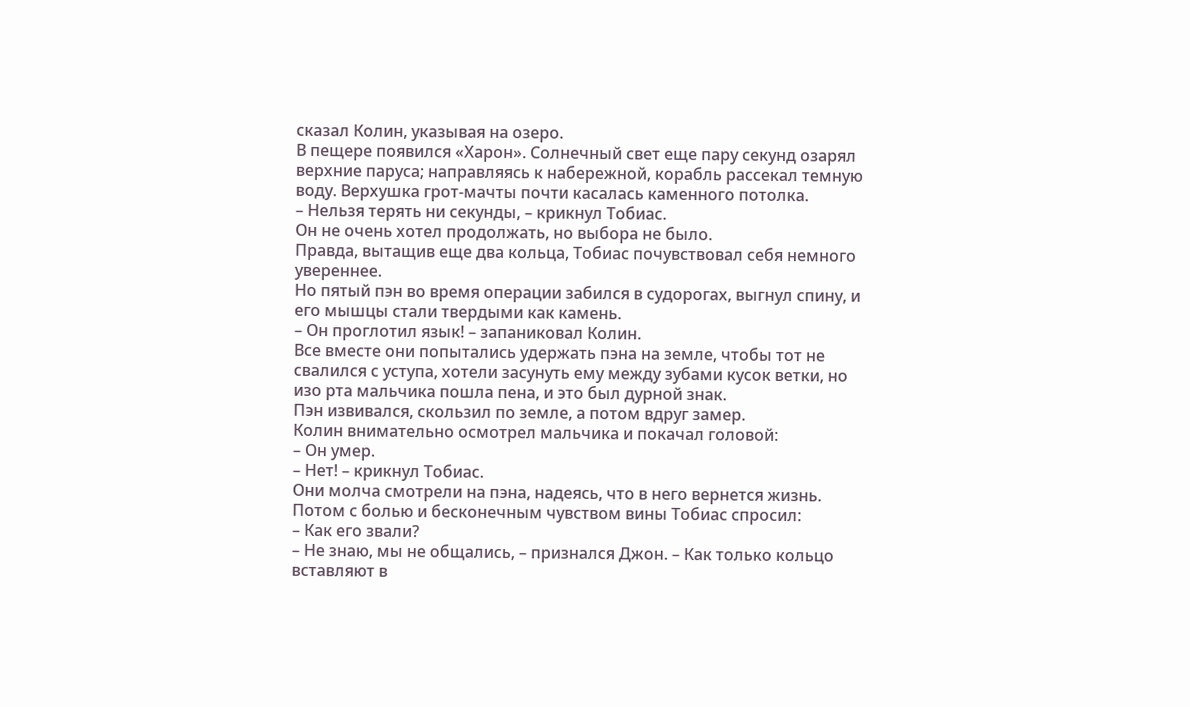сказал Колин, указывая на озеро.
В пещере появился «Харон». Солнечный свет еще пару секунд озарял верхние паруса; направляясь к набережной, корабль рассекал темную воду. Верхушка грот-мачты почти касалась каменного потолка.
– Нельзя терять ни секунды, – крикнул Тобиас.
Он не очень хотел продолжать, но выбора не было.
Правда, вытащив еще два кольца, Тобиас почувствовал себя немного увереннее.
Но пятый пэн во время операции забился в судорогах, выгнул спину, и его мышцы стали твердыми как камень.
– Он проглотил язык! – запаниковал Колин.
Все вместе они попытались удержать пэна на земле, чтобы тот не свалился с уступа, хотели засунуть ему между зубами кусок ветки, но изо рта мальчика пошла пена, и это был дурной знак.
Пэн извивался, скользил по земле, а потом вдруг замер.
Колин внимательно осмотрел мальчика и покачал головой:
– Он умер.
– Нет! – крикнул Тобиас.
Они молча смотрели на пэна, надеясь, что в него вернется жизнь. Потом с болью и бесконечным чувством вины Тобиас спросил:
– Как его звали?
– Не знаю, мы не общались, – признался Джон. – Как только кольцо вставляют в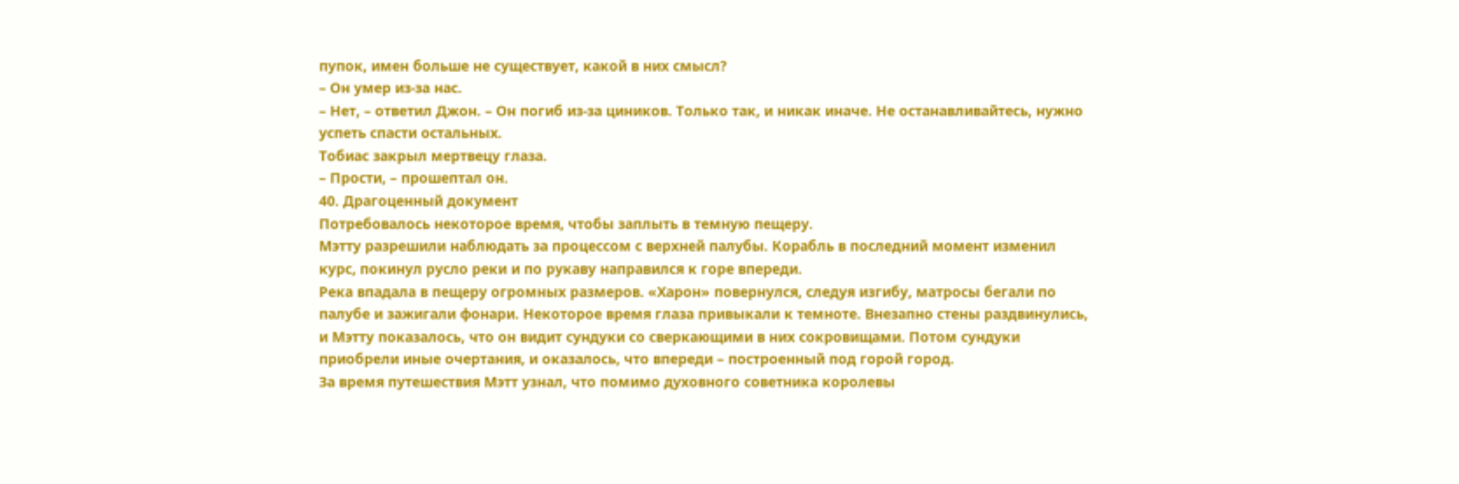пупок, имен больше не существует, какой в них смысл?
– Он умер из-за нас.
– Нет, – ответил Джон. – Он погиб из-за циников. Только так, и никак иначе. Не останавливайтесь, нужно успеть спасти остальных.
Тобиас закрыл мертвецу глаза.
– Прости, – прошептал он.
40. Драгоценный документ
Потребовалось некоторое время, чтобы заплыть в темную пещеру.
Мэтту разрешили наблюдать за процессом с верхней палубы. Корабль в последний момент изменил курс, покинул русло реки и по рукаву направился к горе впереди.
Река впадала в пещеру огромных размеров. «Харон» повернулся, следуя изгибу, матросы бегали по палубе и зажигали фонари. Некоторое время глаза привыкали к темноте. Внезапно стены раздвинулись, и Мэтту показалось, что он видит сундуки со сверкающими в них сокровищами. Потом сундуки приобрели иные очертания, и оказалось, что впереди – построенный под горой город.
За время путешествия Мэтт узнал, что помимо духовного советника королевы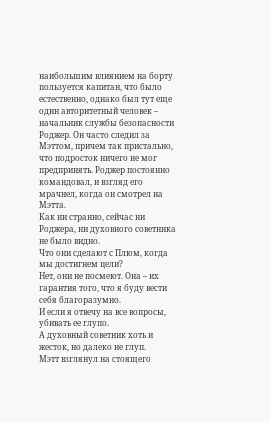наибольшим влиянием на борту пользуется капитан, что было естественно, однако был тут еще один авторитетный человек – начальник службы безопасности Роджер. Он часто следил за Мэттом, причем так пристально, что подросток ничего не мог предпринять. Роджер постоянно командовал, и взгляд его мрачнел, когда он смотрел на Мэтта.
Как ни странно, сейчас ни Роджера, ни духовного советника не было видно.
Что они сделают с Плюм, когда мы достигнем цели?
Нет, они не посмеют. Она – их гарантия того, что я буду вести себя благоразумно.
И если я отвечу на все вопросы, убивать ее глупо.
А духовный советник хоть и жесток, но далеко не глуп.
Мэтт взглянул на стоящего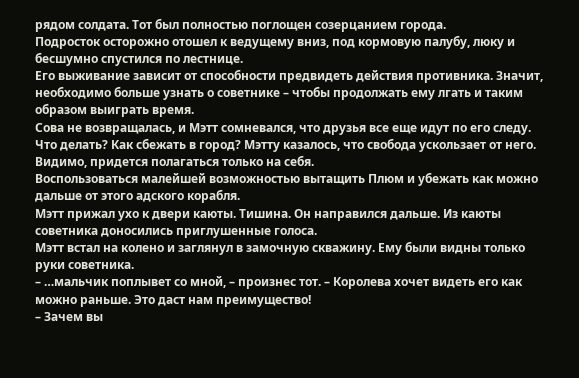рядом солдата. Тот был полностью поглощен созерцанием города.
Подросток осторожно отошел к ведущему вниз, под кормовую палубу, люку и бесшумно спустился по лестнице.
Его выживание зависит от способности предвидеть действия противника. Значит, необходимо больше узнать о советнике – чтобы продолжать ему лгать и таким образом выиграть время.
Сова не возвращалась, и Мэтт сомневался, что друзья все еще идут по его следу.
Что делать? Как сбежать в город? Мэтту казалось, что свобода ускользает от него.
Видимо, придется полагаться только на себя.
Воспользоваться малейшей возможностью вытащить Плюм и убежать как можно дальше от этого адского корабля.
Мэтт прижал ухо к двери каюты. Тишина. Он направился дальше. Из каюты советника доносились приглушенные голоса.
Мэтт встал на колено и заглянул в замочную скважину. Ему были видны только руки советника.
– …мальчик поплывет со мной, – произнес тот. – Королева хочет видеть его как можно раньше. Это даст нам преимущество!
– Зачем вы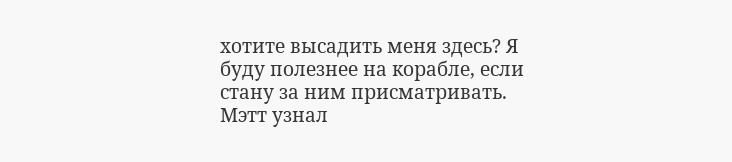хотите высадить меня здесь? Я буду полезнее на корабле, если стану за ним присматривать.
Мэтт узнал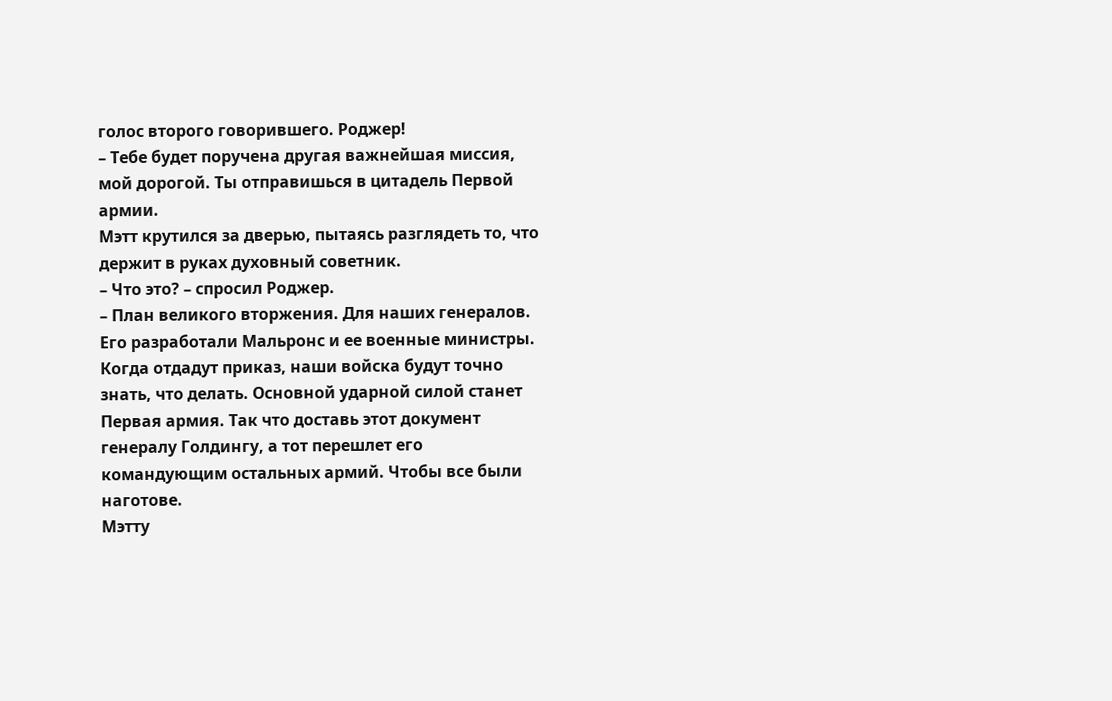голос второго говорившего. Роджер!
– Тебе будет поручена другая важнейшая миссия, мой дорогой. Ты отправишься в цитадель Первой армии.
Мэтт крутился за дверью, пытаясь разглядеть то, что держит в руках духовный советник.
– Что это? – спросил Роджер.
– План великого вторжения. Для наших генералов. Его разработали Мальронс и ее военные министры. Когда отдадут приказ, наши войска будут точно знать, что делать. Основной ударной силой станет Первая армия. Так что доставь этот документ генералу Голдингу, а тот перешлет его командующим остальных армий. Чтобы все были наготове.
Мэтту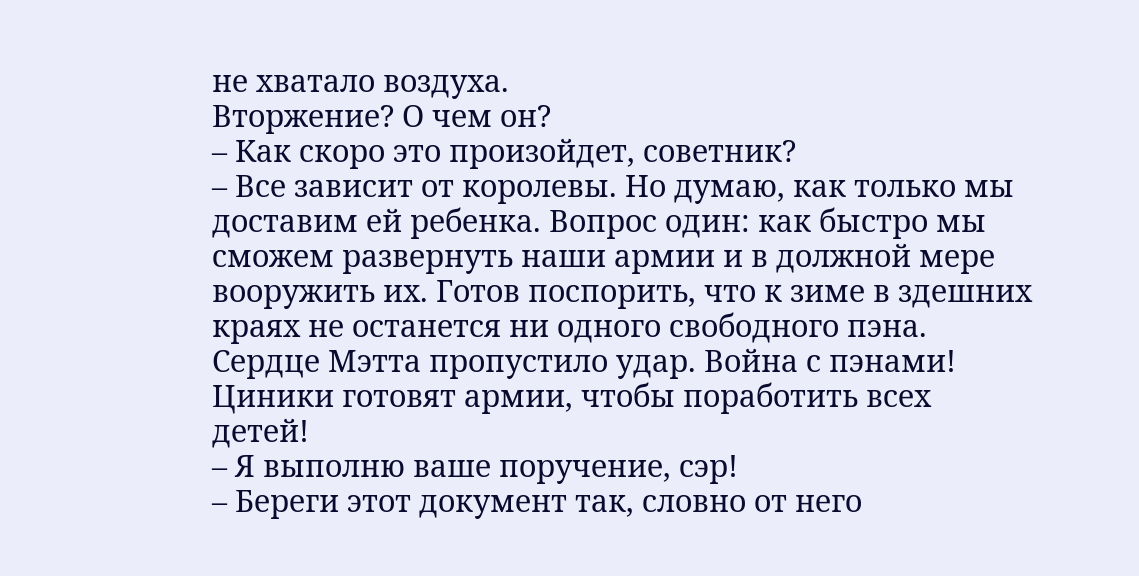не хватало воздуха.
Вторжение? О чем он?
– Как скоро это произойдет, советник?
– Все зависит от королевы. Но думаю, как только мы доставим ей ребенка. Вопрос один: как быстро мы сможем развернуть наши армии и в должной мере вооружить их. Готов поспорить, что к зиме в здешних краях не останется ни одного свободного пэна.
Сердце Мэтта пропустило удар. Война с пэнами! Циники готовят армии, чтобы поработить всех детей!
– Я выполню ваше поручение, сэр!
– Береги этот документ так, словно от него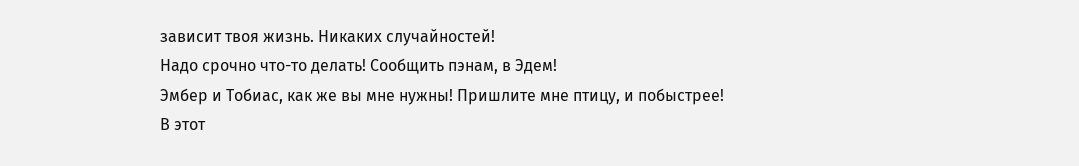зависит твоя жизнь. Никаких случайностей!
Надо срочно что-то делать! Сообщить пэнам, в Эдем!
Эмбер и Тобиас, как же вы мне нужны! Пришлите мне птицу, и побыстрее!
В этот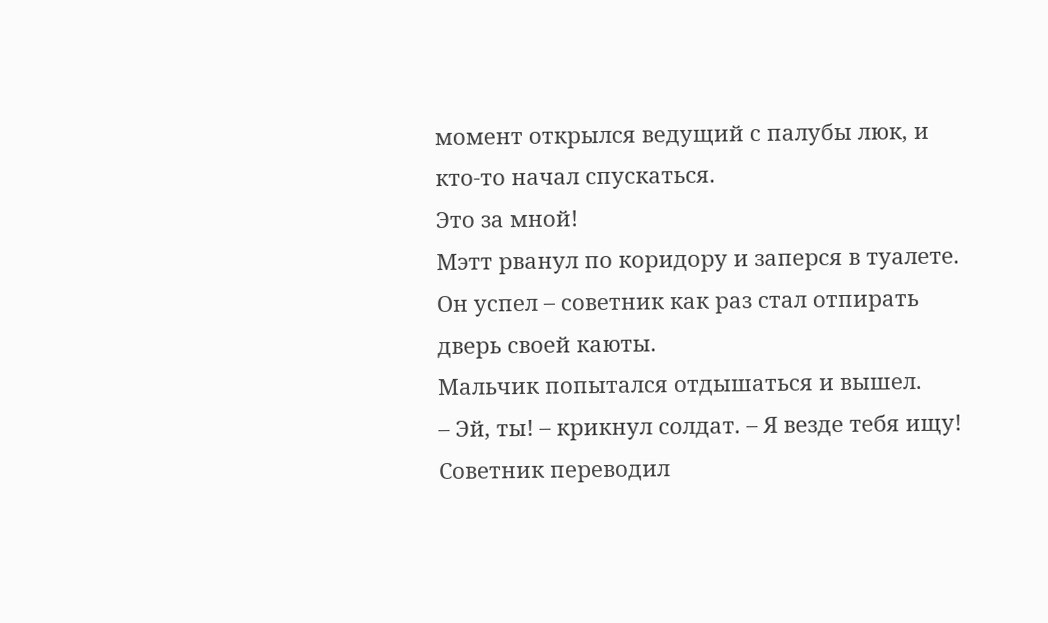момент открылся ведущий с палубы люк, и кто-то начал спускаться.
Это за мной!
Мэтт рванул по коридору и заперся в туалете. Он успел – советник как раз стал отпирать дверь своей каюты.
Мальчик попытался отдышаться и вышел.
– Эй, ты! – крикнул солдат. – Я везде тебя ищу!
Советник переводил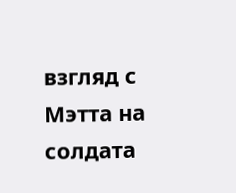взгляд с Мэтта на солдата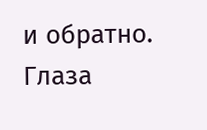и обратно. Глаза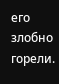его злобно горели.